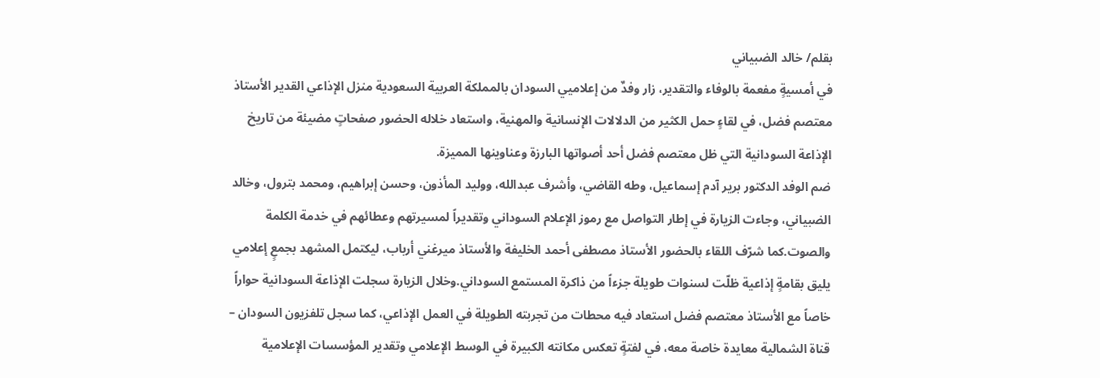بقلم/ خالد الضبياني
في أمسيةٍ مفعمة بالوفاء والتقدير، زار وفدٌ من إعلاميي السودان بالمملكة العربية السعودية منزل الإذاعي القدير الأستاذ معتصم فضل، في لقاءٍ حمل الكثير من الدلالات الإنسانية والمهنية، واستعاد خلاله الحضور صفحاتٍ مضيئة من تاريخ الإذاعة السودانية التي ظل معتصم فضل أحد أصواتها البارزة وعناوينها المميزة.
ضم الوفد الدكتور برير آدم إسماعيل، وطه القاضي، وأشرف عبدالله، ووليد المأذون، وحسن إبراهيم، ومحمد بترول، وخالد الضبياني، وجاءت الزيارة في إطار التواصل مع رموز الإعلام السوداني وتقديراً لمسيرتهم وعطائهم في خدمة الكلمة والصوت.كما شرّف اللقاء بالحضور الأستاذ مصطفى أحمد الخليفة والأستاذ ميرغني أرباب، ليكتمل المشهد بجمعٍ إعلامي يليق بقامةٍ إذاعية ظلّت لسنوات طويلة جزءاً من ذاكرة المستمع السوداني.وخلال الزيارة سجلت الإذاعة السودانية حواراً خاصاً مع الأستاذ معتصم فضل استعاد فيه محطات من تجربته الطويلة في العمل الإذاعي، كما سجل تلفزيون السودان – قناة الشمالية معايدة خاصة معه، في لفتةٍ تعكس مكانته الكبيرة في الوسط الإعلامي وتقدير المؤسسات الإعلامية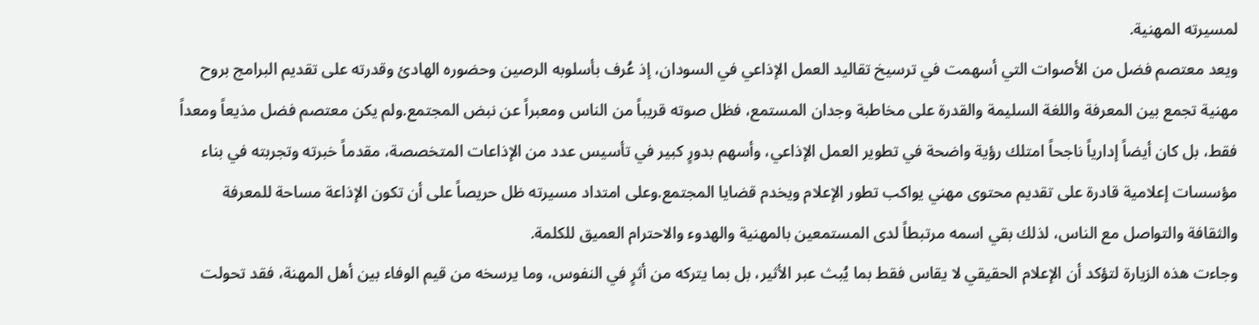لمسيرته المهنية.
ويعد معتصم فضل من الأصوات التي أسهمت في ترسيخ تقاليد العمل الإذاعي في السودان، إذ عُرف بأسلوبه الرصين وحضوره الهادئ وقدرته على تقديم البرامج بروح مهنية تجمع بين المعرفة واللغة السليمة والقدرة على مخاطبة وجدان المستمع، فظل صوته قريباً من الناس ومعبراً عن نبض المجتمع.ولم يكن معتصم فضل مذيعاً ومعداً فقط، بل كان أيضاً إدارياً ناجحاً امتلك رؤية واضحة في تطوير العمل الإذاعي، وأسهم بدورٍ كبير في تأسيس عدد من الإذاعات المتخصصة، مقدماً خبرته وتجربته في بناء مؤسسات إعلامية قادرة على تقديم محتوى مهني يواكب تطور الإعلام ويخدم قضايا المجتمع.وعلى امتداد مسيرته ظل حريصاً على أن تكون الإذاعة مساحة للمعرفة والثقافة والتواصل مع الناس، لذلك بقي اسمه مرتبطاً لدى المستمعين بالمهنية والهدوء والاحترام العميق للكلمة.
وجاءت هذه الزيارة لتؤكد أن الإعلام الحقيقي لا يقاس فقط بما يُبث عبر الأثير، بل بما يتركه من أثرٍ في النفوس، وما يرسخه من قيم الوفاء بين أهل المهنة، فقد تحولت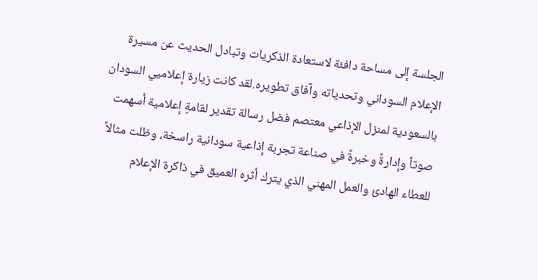الجلسة إلى مساحة دافئة لاستعادة الذكريات وتبادل الحديث عن مسيرة الإعلام السوداني وتحدياته وآفاق تطويره.لقد كانت زيارة إعلاميي السودان بالسعودية لمنزل الإذاعي معتصم فضل رسالة تقدير لقامةٍ إعلامية أسهمت صوتاً وإدارةً وخبرةً في صناعة تجربة إذاعية سودانية راسخة، وظلت مثالاً للعطاء الهادئ والعمل المهني الذي يترك أثره العميق في ذاكرة الإعلام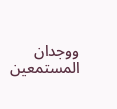ووجدان المستمعين